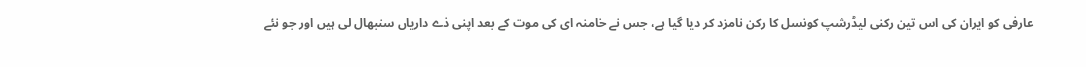عارفی کو ایران کی اس تین رکنی لیڈرشپ کونسل کا رکن نامزد کر دیا گیا ہے، جس نے خامنہ ای کی موت کے بعد اپنی ذے داریاں سنبھال لی ہیں اور جو نئے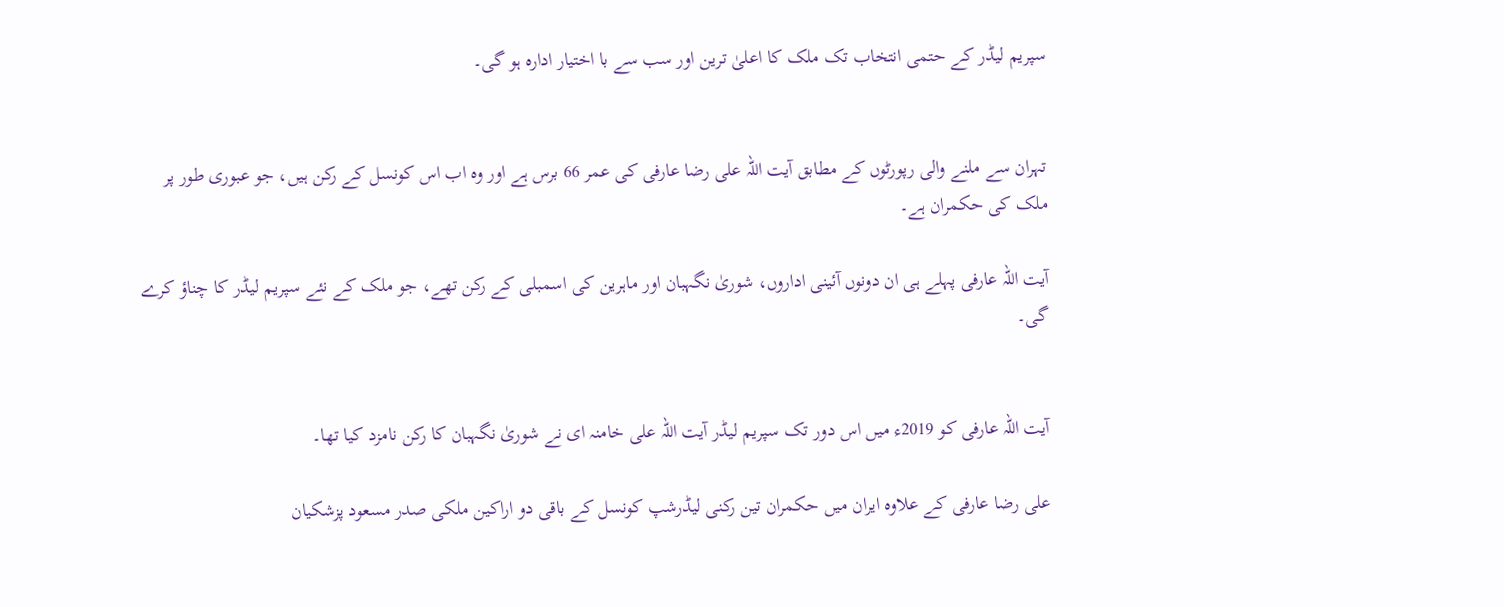سپریم لیڈر کے حتمی انتخاب تک ملک کا اعلیٰ ترین اور سب سے با اختیار ادارہ ہو گی۔


تہران سے ملنے والی رپورٹوں کے مطابق آیت اللہ علی رضا عارفی کی عمر 66 برس ہے اور وہ اب اس کونسل کے رکن ہیں، جو عبوری طور پر ملک کی حکمران ہے۔

آیت اللہ عارفی پہلے ہی ان دونوں آئینی اداروں، شوریٰ نگہبان اور ماہرین کی اسمبلی کے رکن تھے، جو ملک کے نئے سپریم لیڈر کا چناؤ کرے گی۔


آیت اللہ عارفی کو 2019ء میں اس دور تک سپریم لیڈر آیت اللہ علی خامنہ ای نے شوریٰ نگہبان کا رکن نامزد کیا تھا۔

علی رضا عارفی کے علاوہ ایران میں حکمران تین رکنی لیڈرشپ کونسل کے باقی دو اراکین ملکی صدر مسعود پزشکیان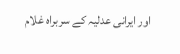اور ایرانی عدلیہ کے سربراہ غلام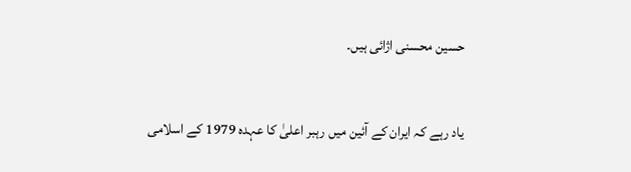حسین محسنی اژائی ہیں۔


یاد رہے کہ ایران کے آئین میں رہبر اعلیٰ کا عہدہ 1979 کے اسلامی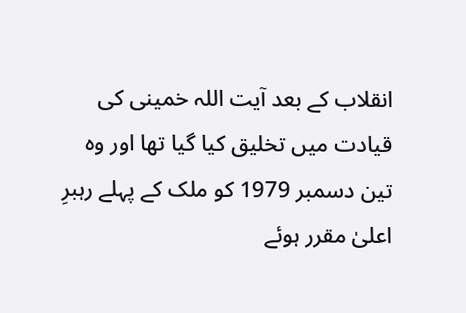انقلاب کے بعد آیت اللہ خمینی کی قیادت میں تخلیق کیا گیا تھا اور وہ تین دسمبر 1979 کو ملک کے پہلے رہبرِ اعلیٰ مقرر ہوئے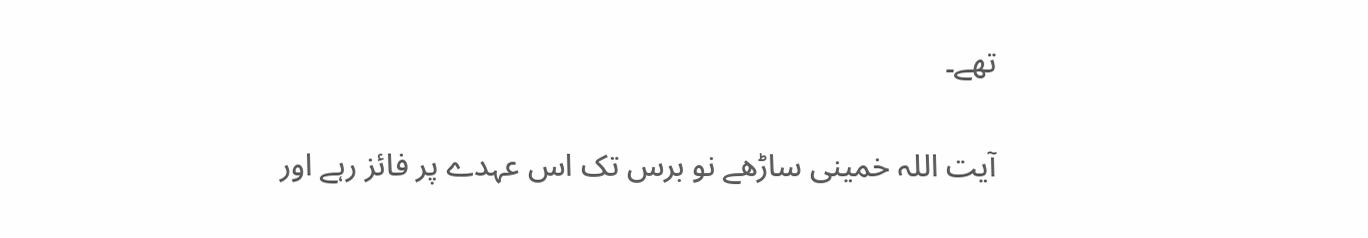تھے۔

آیت اللہ خمینی ساڑھے نو برس تک اس عہدے پر فائز رہے اور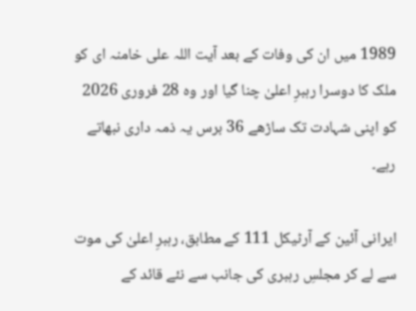1989 میں ان کی وفات کے بعد آیت اللہ علی خامنہ ای کو ملک کا دوسرا رہبرِ اعلیٰ چنا گیا اور وہ 28 فروری 2026 کو اپنی شہادت تک ساڑھے 36 برس یہ ذمہ داری نبھاتے رہے۔

ایرانی آئین کے آرٹیکل 111 کے مطابق، رہبرِ اعلیٰ کی موت سے لے کر مجلسِ رہبری کی جانب سے نئے قائد کے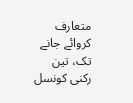متعارف کروائے جانے تک، تین رکنی کونسل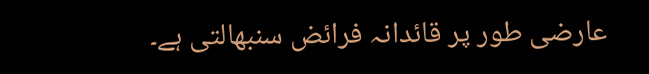عارضی طور پر قائدانہ فرائض سنبھالتی ہے۔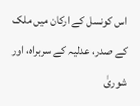اس کونسل کے ارکان میں ملک کے صدر، عدلیہ کے سربراہ، اور شوریٰ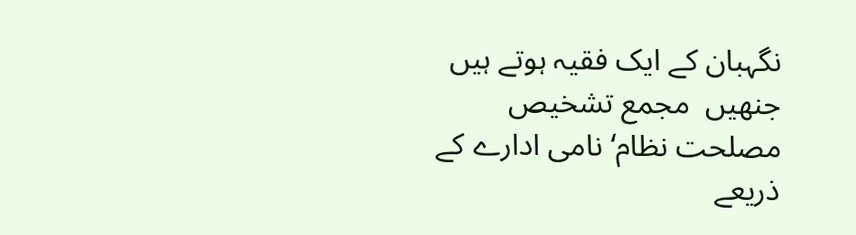نگہبان کے ایک فقیہ ہوتے ہیں جنھیں  مجمع تشخیص مصلحت نظام‘ نامی ادارے کے ذریعے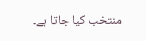منتخب کیا جاتا ہے۔